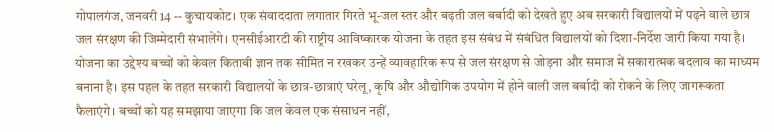गोपालगंज, जनवरी 14 -- कुचायकोट। एक संवाददाता लगातार गिरते भू-जल स्तर और बढ़ती जल बर्बादी को देखते हुए अब सरकारी विद्यालयों में पढ़ने वाले छात्र जल संरक्षण की जिम्मेदारी संभालेंगे। एनसीईआरटी की राष्ट्रीय आविष्कारक योजना के तहत इस संबंध में संबंधित विद्यालयों को दिशा-निर्देश जारी किया गया है। योजना का उद्देश्य बच्चों को केवल किताबी ज्ञान तक सीमित न रखकर उन्हें व्यावहारिक रूप से जल संरक्षण से जोड़ना और समाज में सकारात्मक बदलाव का माध्यम बनाना है। इस पहल के तहत सरकारी विद्यालयों के छात्र-छात्राएं घरेलू, कृषि और औद्योगिक उपयोग में होने वाली जल बर्बादी को रोकने के लिए जागरूकता फैलाएंगे। बच्चों को यह समझाया जाएगा कि जल केवल एक संसाधन नहीं,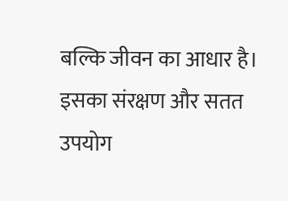बल्कि जीवन का आधार है। इसका संरक्षण और सतत उपयोग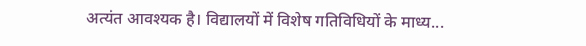अत्यंत आवश्यक है। विद्यालयों में विशेष गतिविधियों के माध्य...